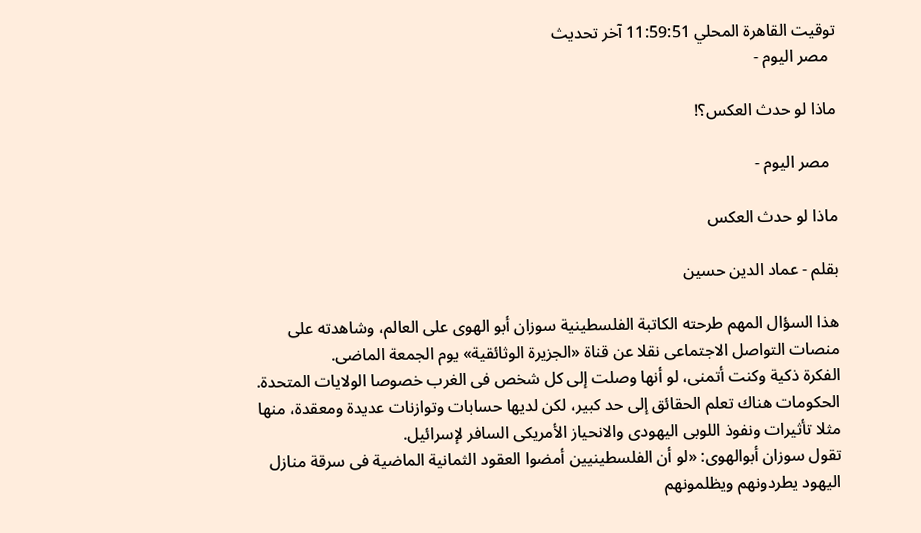توقيت القاهرة المحلي 11:59:51 آخر تحديث
  مصر اليوم -

ماذا لو حدث العكس؟!

  مصر اليوم -

ماذا لو حدث العكس

بقلم - عماد الدين حسين

هذا السؤال المهم طرحته الكاتبة الفلسطينية سوزان أبو الهوى على العالم، وشاهدته على منصات التواصل الاجتماعى نقلا عن قناة «الجزيرة الوثائقية» يوم الجمعة الماضى.
الفكرة ذكية وكنت أتمنى، لو أنها وصلت إلى كل شخص فى الغرب خصوصا الولايات المتحدة.
الحكومات هناك تعلم الحقائق إلى حد كبير، لكن لديها حسابات وتوازنات عديدة ومعقدة، منها مثلا تأثيرات ونفوذ اللوبى اليهودى والانحياز الأمريكى السافر لإسرائيل.
تقول سوزان أبوالهوى: «لو أن الفلسطينيين أمضوا العقود الثمانية الماضية فى سرقة منازل اليهود يطردونهم ويظلمونهم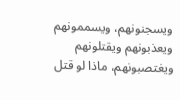ويسجنونهم، ويسممونهم ويعذبونهم ويقتلونهم ويغتصبونهم، ماذا لو قتل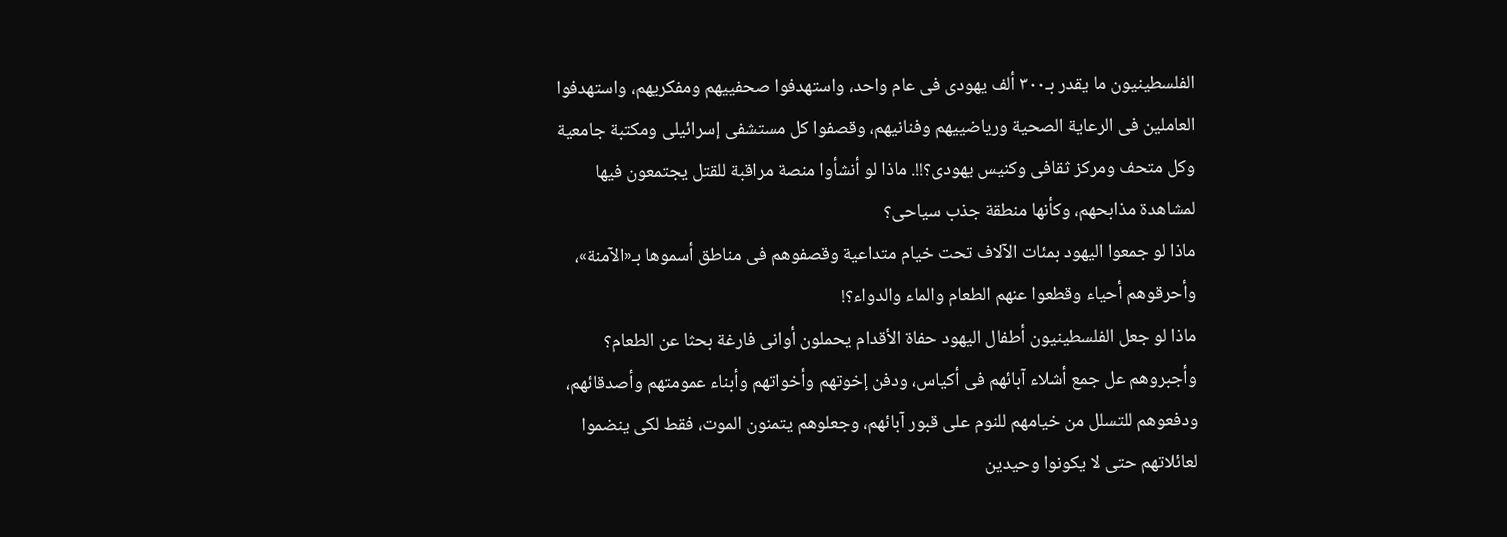الفلسطينيون ما يقدر بـ٣٠٠ ألف يهودى فى عام واحد، واستهدفوا صحفييهم ومفكريهم، واستهدفوا العاملين فى الرعاية الصحية ورياضييهم وفنانيهم، وقصفوا كل مستشفى إسرائيلى ومكتبة جامعية وكل متحف ومركز ثقافى وكنيس يهودى؟!!. ماذا لو أنشأوا منصة مراقبة للقتل يجتمعون فيها لمشاهدة مذابحهم، وكأنها منطقة جذب سياحى؟
ماذا لو جمعوا اليهود بمئات الآلاف تحت خيام متداعية وقصفوهم فى مناطق أسموها بـ«الآمنة»، وأحرقوهم أحياء وقطعوا عنهم الطعام والماء والدواء؟!
ماذا لو جعل الفلسطينيون أطفال اليهود حفاة الأقدام يحملون أوانى فارغة بحثا عن الطعام؟ وأجبروهم عل جمع أشلاء آبائهم فى أكياس، ودفن إخوتهم وأخواتهم وأبناء عمومتهم وأصدقائهم، ودفعوهم للتسلل من خيامهم للنوم على قبور آبائهم، وجعلوهم يتمنون الموت، فقط لكى ينضموا لعائلاتهم حتى لا يكونوا وحيدين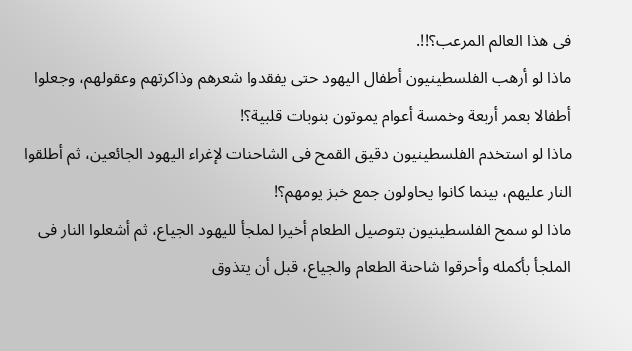فى هذا العالم المرعب؟!!.
ماذا لو أرهب الفلسطينيون أطفال اليهود حتى يفقدوا شعرهم وذاكرتهم وعقولهم، وجعلوا أطفالا بعمر أربعة وخمسة أعوام يموتون بنوبات قلبية؟!
ماذا لو استخدم الفلسطينيون دقيق القمح فى الشاحنات لإغراء اليهود الجائعين، ثم أطلقوا النار عليهم، بينما كانوا يحاولون جمع خبز يومهم؟!
ماذا لو سمح الفلسطينيون بتوصيل الطعام أخيرا لملجأ لليهود الجياع، ثم أشعلوا النار فى الملجأ بأكمله وأحرقوا شاحنة الطعام والجياع، قبل أن يتذوق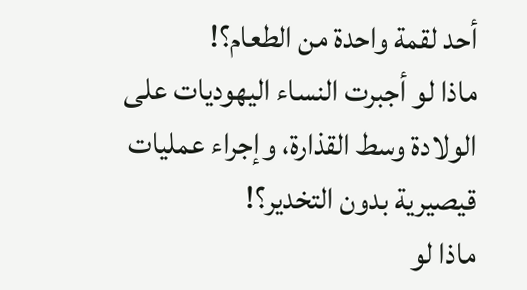أحد لقمة واحدة من الطعام؟!
ماذا لو أجبرت النساء اليهوديات على الولادة وسط القذارة، وإجراء عمليات قيصيرية بدون التخدير؟!
ماذا لو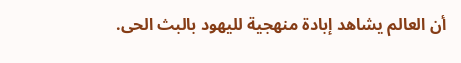أن العالم يشاهد إبادة منهجية لليهود بالبث الحى.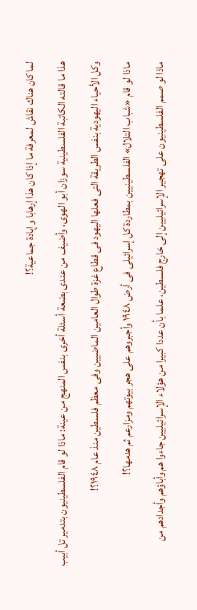لما كان هناك نقاش لمعرفة ما إذا كان هذا إرهابا وإبادة جماعية؟!
هذا ما قالته الكاتبة الفلسطينية سوزان أبو الهوى، وأضيف من عندى بضعة أسئلة أخرى بنفس المنهج من عينة: ماذا لو قام الفلسطينيون بتدمير تل أبيب وكل الأحياء اليهودية بنفس الطريقة التى فعلها اليهود فى قطاع غزة طوال العامين الماضيين وفى معظم فلسطين منذ عام ١٩٤٨؟!
ماذا لو قام «شباب التلال» الفلسطينيين بمطاردة كل إسرائيلى فى أرض ١٩٤٨ وأجبروهم على هجر بيوتهم ومزارعم ثم هدمها؟!
ماذا لو صمم الفلسطينيون على تهجير الإسرائيليين إلى خارج فلسطين، علما بأن عددا كبيرا من هؤلاء الإسرائيليين جاءوا هم وأباؤهم وأجدادهم من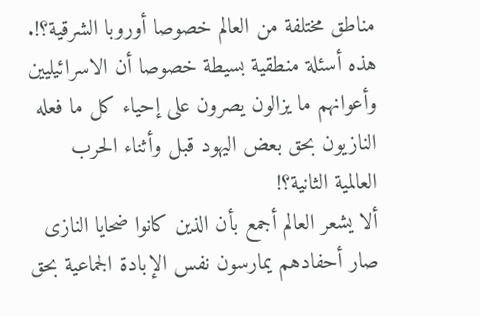مناطق مختلفة من العالم خصوصا أوروبا الشرقية؟!.
هذه أسئلة منطقية بسيطة خصوصا أن الاسرائيليين وأعوانهم ما يزالون يصرون على إحياء كل ما فعله النازيون بحق بعض اليهود قبل وأثناء الحرب العالمية الثانية؟!
ألا يشعر العالم أجمع بأن الذين كانوا ضحايا النازى صار أحفادهم يمارسون نفس الإبادة الجماعية بحق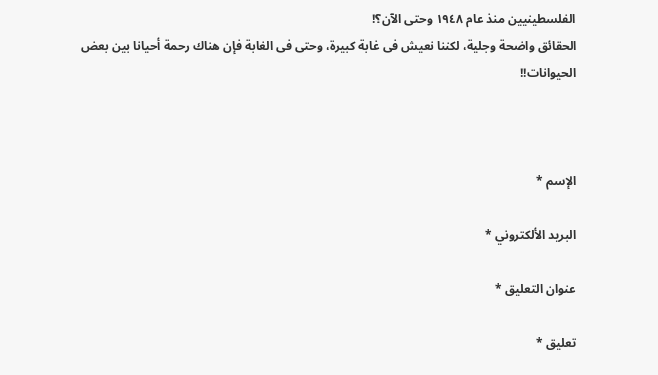الفلسطينيين منذ عام ١٩٤٨ وحتى الآن؟!
الحقائق واضحة وجلية، لكننا نعيش فى غابة كبيرة، وحتى فى الغابة فإن هناك رحمة أحيانا بين بعض الحيوانات!!



الإسم *

البريد الألكتروني *

عنوان التعليق *

تعليق *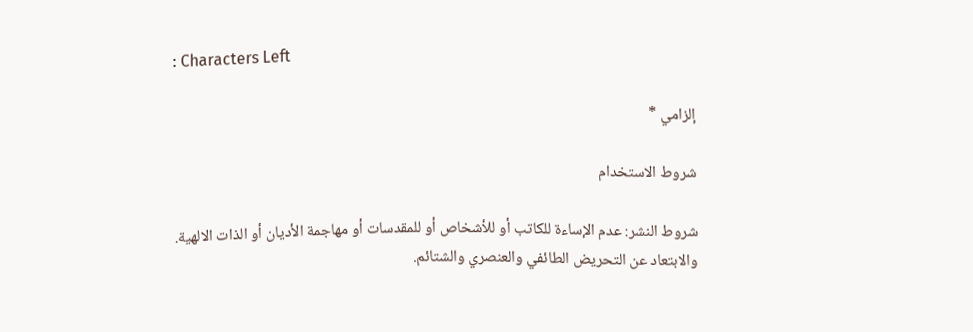: Characters Left

إلزامي *

شروط الاستخدام

شروط النشر: عدم الإساءة للكاتب أو للأشخاص أو للمقدسات أو مهاجمة الأديان أو الذات الالهية. والابتعاد عن التحريض الطائفي والعنصري والشتائم.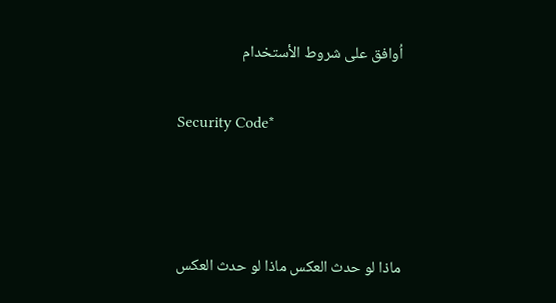اُوافق على شروط الأستخدام

Security Code*



ماذا لو حدث العكس ماذا لو حدث العكس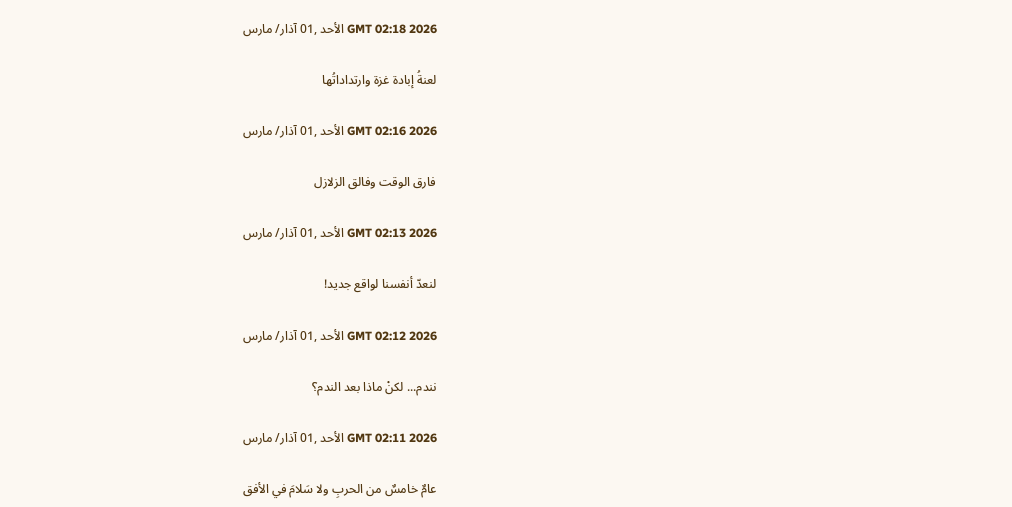GMT 02:18 2026 الأحد ,01 آذار/ مارس

لعنةُ إبادة غزة وارتداداتُها

GMT 02:16 2026 الأحد ,01 آذار/ مارس

فارق الوقت وفالق الزلازل

GMT 02:13 2026 الأحد ,01 آذار/ مارس

لنعدّ أنفسنا لواقع جديد!

GMT 02:12 2026 الأحد ,01 آذار/ مارس

نندم... لكنْ ماذا بعد الندم؟

GMT 02:11 2026 الأحد ,01 آذار/ مارس

عامٌ خامسٌ من الحربِ ولا سَلامَ في الأفق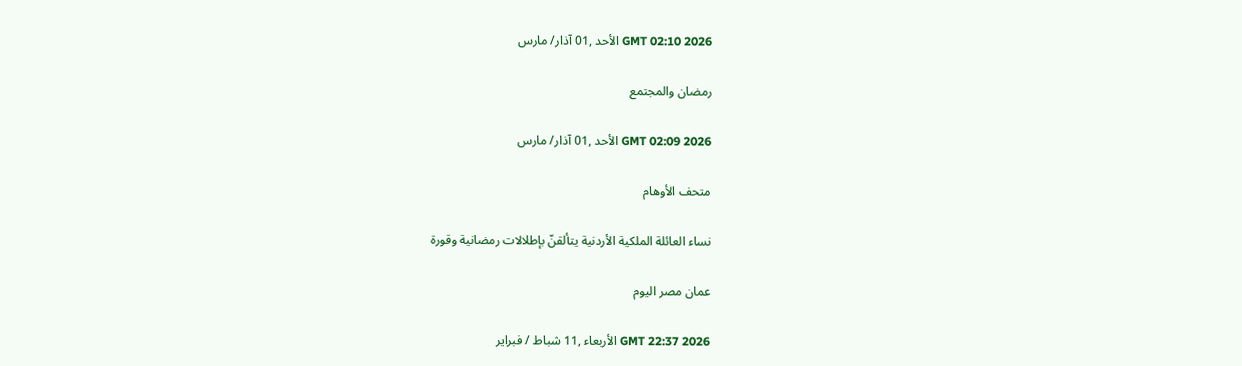GMT 02:10 2026 الأحد ,01 آذار/ مارس

رمضان والمجتمع

GMT 02:09 2026 الأحد ,01 آذار/ مارس

متحف الأوهام

نساء العائلة الملكية الأردنية يتألقنّ بإطلالات رمضانية وقورة

عمان مصر اليوم

GMT 22:37 2026 الأربعاء ,11 شباط / فبراير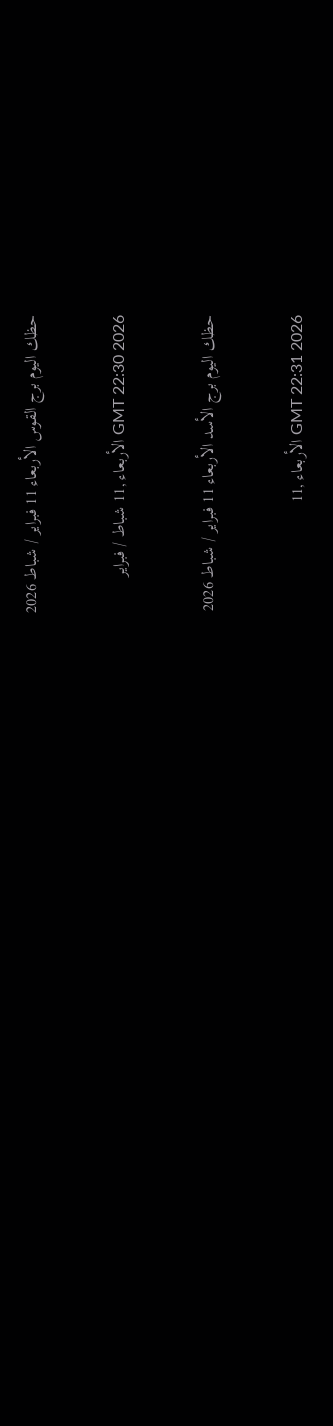حظك اليوم برج القوس الأربعاء 11 فبراير / شباط 2026

GMT 22:30 2026 الأربعاء ,11 شباط / فبراير

حظك اليوم برج الأسد الأربعاء 11 فبراير / شباط 2026

GMT 22:31 2026 الأربعاء ,11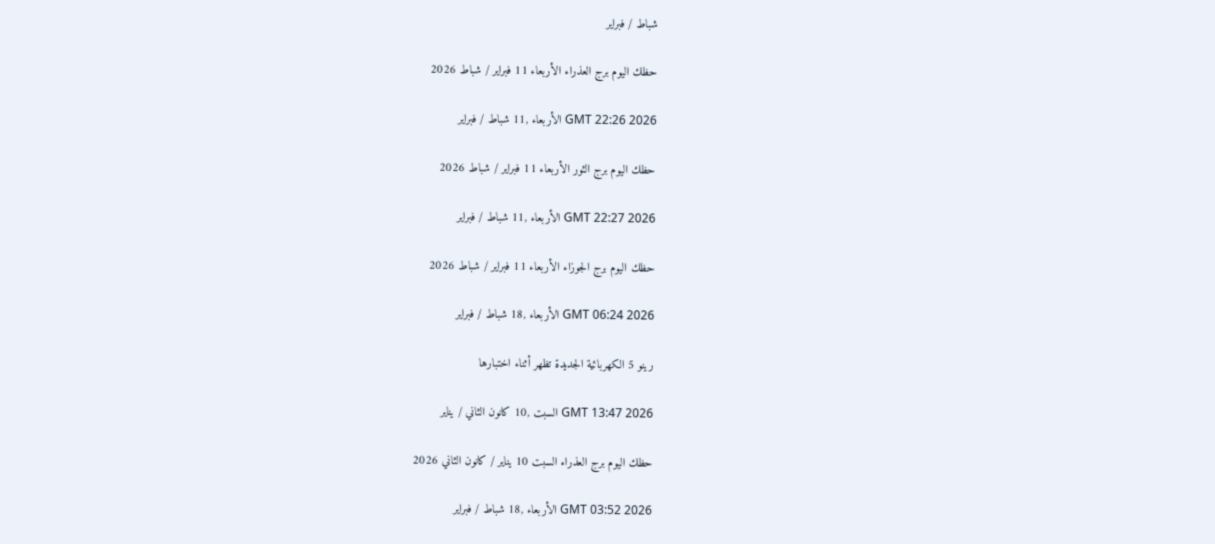شباط / فبراير

حظك اليوم برج العذراء الأربعاء 11 فبراير / شباط 2026

GMT 22:26 2026 الأربعاء ,11 شباط / فبراير

حظك اليوم برج الثور الأربعاء 11 فبراير / شباط 2026

GMT 22:27 2026 الأربعاء ,11 شباط / فبراير

حظك اليوم برج الجوزاء الأربعاء 11 فبراير / شباط 2026

GMT 06:24 2026 الأربعاء ,18 شباط / فبراير

رينو 5 الكهربائية الجديدة تظهر أثناء اختبارها

GMT 13:47 2026 السبت ,10 كانون الثاني / يناير

حظك اليوم برج العذراء السبت 10 يناير / كانون الثاني 2026

GMT 03:52 2026 الأربعاء ,18 شباط / فبراير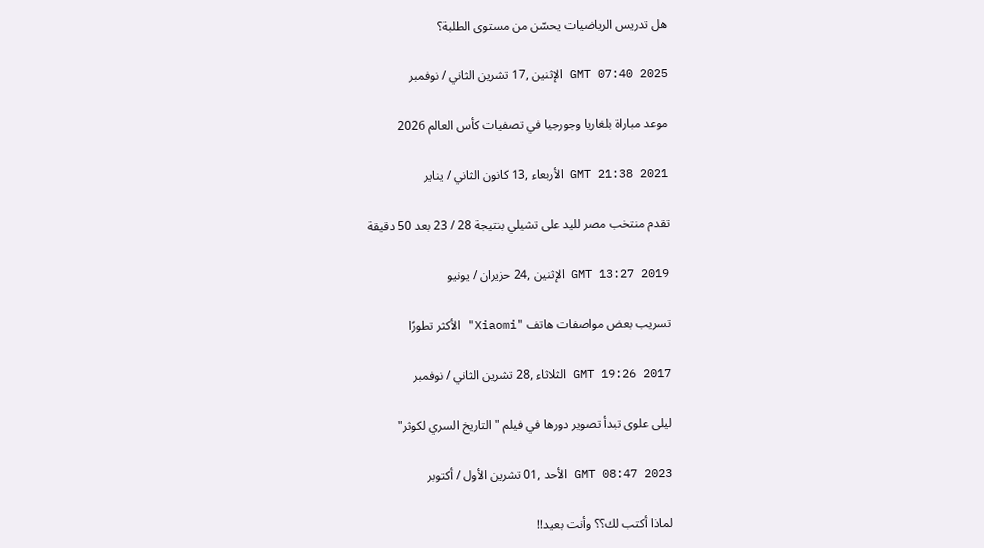هل تدريس الرياضيات يحسّن من مستوى الطلبة؟

GMT 07:40 2025 الإثنين ,17 تشرين الثاني / نوفمبر

موعد مباراة بلغاريا وجورجيا في تصفيات كأس العالم 2026

GMT 21:38 2021 الأربعاء ,13 كانون الثاني / يناير

تقدم منتخب مصر لليد على تشيلي بنتيجة 28 / 23 بعد 50 دقيقة

GMT 13:27 2019 الإثنين ,24 حزيران / يونيو

تسريب بعض مواصفات هاتف "Xiaomi" الأكثر تطورًا

GMT 19:26 2017 الثلاثاء ,28 تشرين الثاني / نوفمبر

ليلى علوى تبدأ تصوير دورها في فيلم "التاريخ السري لكوثر"

GMT 08:47 2023 الأحد ,01 تشرين الأول / أكتوبر

لماذا أكتب لك؟؟ وأنت بعيد!!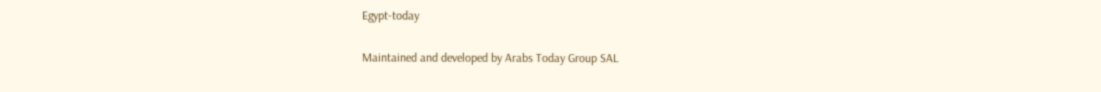Egypt-today

Maintained and developed by Arabs Today Group SAL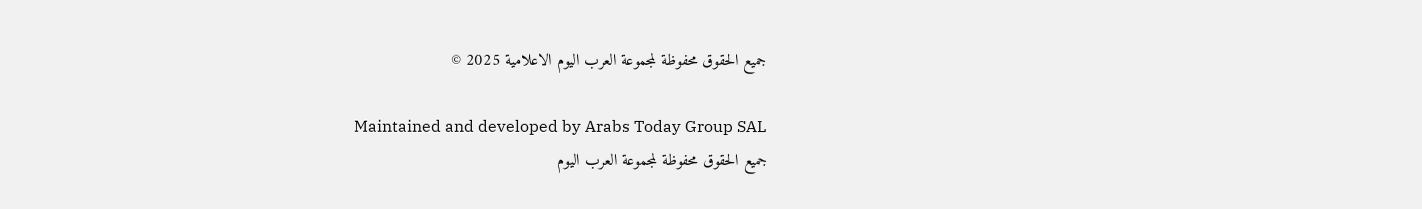جميع الحقوق محفوظة لمجموعة العرب اليوم الاعلامية 2025 ©

Maintained and developed by Arabs Today Group SAL
جميع الحقوق محفوظة لمجموعة العرب اليوم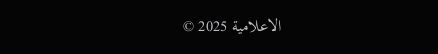الاعلامية 2025 ©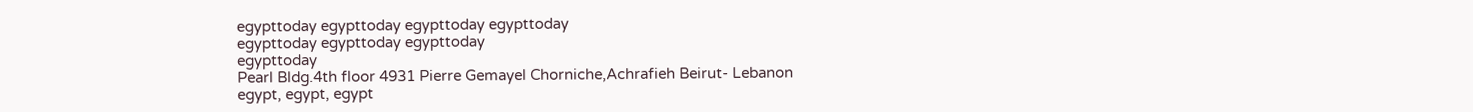egypttoday egypttoday egypttoday egypttoday
egypttoday egypttoday egypttoday
egypttoday
Pearl Bldg.4th floor 4931 Pierre Gemayel Chorniche,Achrafieh Beirut- Lebanon
egypt, egypt, egypt